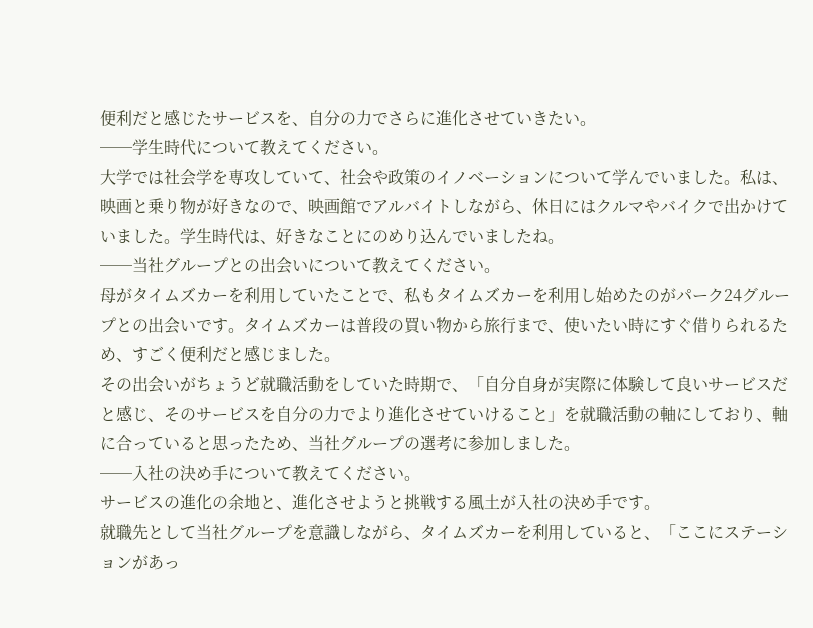便利だと感じたサービスを、自分の力でさらに進化させていきたい。
──学生時代について教えてください。
大学では社会学を専攻していて、社会や政策のイノベーションについて学んでいました。私は、映画と乗り物が好きなので、映画館でアルバイトしながら、休日にはクルマやバイクで出かけていました。学生時代は、好きなことにのめり込んでいましたね。
──当社グループとの出会いについて教えてください。
母がタイムズカーを利用していたことで、私もタイムズカーを利用し始めたのがパーク24グループとの出会いです。タイムズカーは普段の買い物から旅行まで、使いたい時にすぐ借りられるため、すごく便利だと感じました。
その出会いがちょうど就職活動をしていた時期で、「自分自身が実際に体験して良いサービスだと感じ、そのサービスを自分の力でより進化させていけること」を就職活動の軸にしており、軸に合っていると思ったため、当社グループの選考に参加しました。
──入社の決め手について教えてください。
サービスの進化の余地と、進化させようと挑戦する風土が入社の決め手です。
就職先として当社グループを意識しながら、タイムズカーを利用していると、「ここにステーションがあっ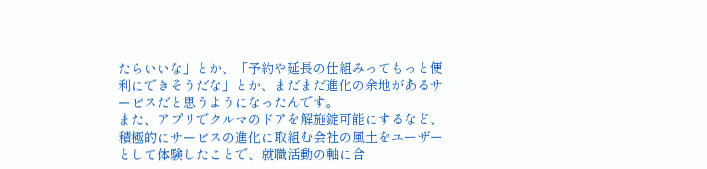たらいいな」とか、「予約や延長の仕組みってもっと便利にできそうだな」とか、まだまだ進化の余地があるサービスだと思うようになったんです。
また、アプリでクルマのドアを解施錠可能にするなど、積極的にサービスの進化に取組む会社の風土をユーザーとして体験したことで、就職活動の軸に合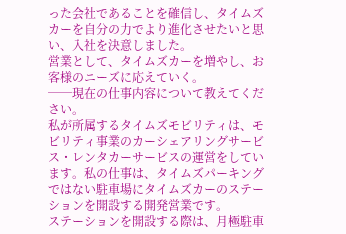った会社であることを確信し、タイムズカーを自分の力でより進化させたいと思い、入社を決意しました。
営業として、タイムズカーを増やし、お客様のニーズに応えていく。
──現在の仕事内容について教えてください。
私が所属するタイムズモビリティは、モビリティ事業のカーシェアリングサービス・レンタカーサービスの運営をしています。私の仕事は、タイムズパーキングではない駐車場にタイムズカーのステーションを開設する開発営業です。
ステーションを開設する際は、月極駐車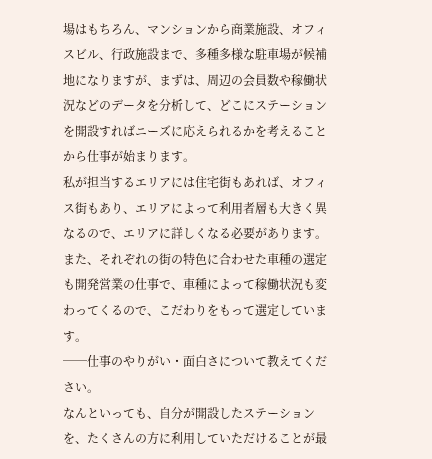場はもちろん、マンションから商業施設、オフィスビル、行政施設まで、多種多様な駐車場が候補地になりますが、まずは、周辺の会員数や稼働状況などのデータを分析して、どこにステーションを開設すればニーズに応えられるかを考えることから仕事が始まります。
私が担当するエリアには住宅街もあれば、オフィス街もあり、エリアによって利用者層も大きく異なるので、エリアに詳しくなる必要があります。また、それぞれの街の特色に合わせた車種の選定も開発営業の仕事で、車種によって稼働状況も変わってくるので、こだわりをもって選定しています。
──仕事のやりがい・面白さについて教えてください。
なんといっても、自分が開設したステーションを、たくさんの方に利用していただけることが最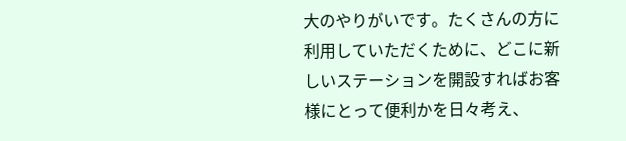大のやりがいです。たくさんの方に利用していただくために、どこに新しいステーションを開設すればお客様にとって便利かを日々考え、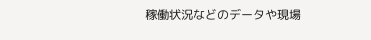稼働状況などのデータや現場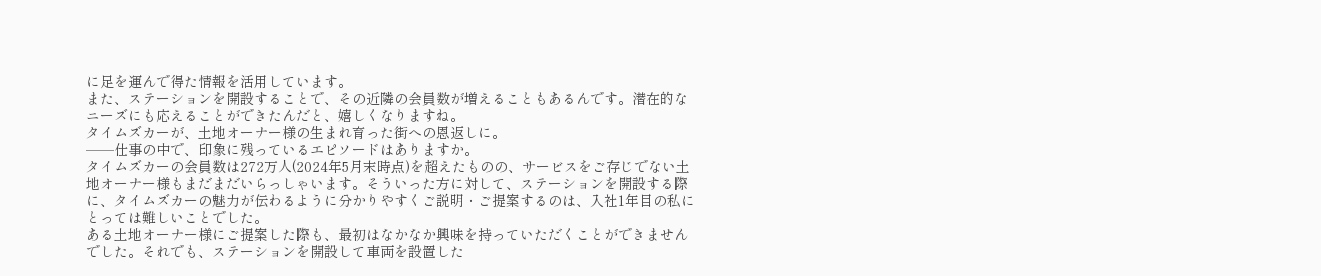に足を運んで得た情報を活用しています。
また、ステーションを開設することで、その近隣の会員数が増えることもあるんです。潜在的なニーズにも応えることができたんだと、嬉しくなりますね。
タイムズカーが、土地オーナー様の生まれ育った街への恩返しに。
──仕事の中で、印象に残っているエピソードはありますか。
タイムズカーの会員数は272万人(2024年5月末時点)を超えたものの、サービスをご存じでない土地オーナー様もまだまだいらっしゃいます。そういった方に対して、ステーションを開設する際に、タイムズカーの魅力が伝わるように分かりやすくご説明・ご提案するのは、入社1年目の私にとっては難しいことでした。
ある土地オーナー様にご提案した際も、最初はなかなか興味を持っていただくことができませんでした。それでも、ステーションを開設して車両を設置した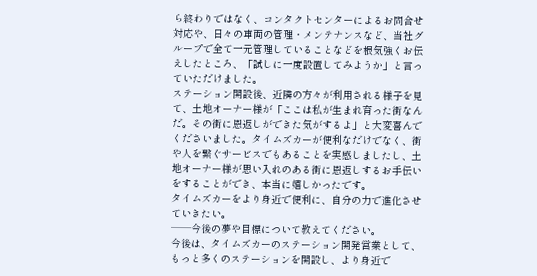ら終わりではなく、コンタクトセンターによるお問合せ対応や、日々の車両の管理・メンテナンスなど、当社グループで全て一元管理していることなどを根気強くお伝えしたところ、「試しに一度設置してみようか」と言っていただけました。
ステーション開設後、近隣の方々が利用される様子を見て、土地オーナー様が「ここは私が生まれ育った街なんだ。その街に恩返しができた気がするよ」と大変喜んでくださいました。タイムズカーが便利なだけでなく、街や人を繋ぐサービスでもあることを実感しましたし、土地オーナー様が思い入れのある街に恩返しするお手伝いをすることができ、本当に嬉しかったです。
タイムズカーをより身近で便利に、自分の力で進化させていきたい。
──今後の夢や目標について教えてください。
今後は、タイムズカーのステーション開発営業として、もっと多くのステーションを開設し、より身近で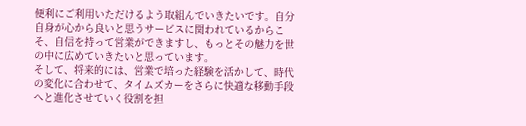便利にご利用いただけるよう取組んでいきたいです。自分自身が心から良いと思うサービスに関われているからこそ、自信を持って営業ができますし、もっとその魅力を世の中に広めていきたいと思っています。
そして、将来的には、営業で培った経験を活かして、時代の変化に合わせて、タイムズカーをさらに快適な移動手段へと進化させていく役割を担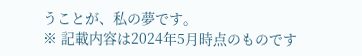うことが、私の夢です。
※ 記載内容は2024年5月時点のものです